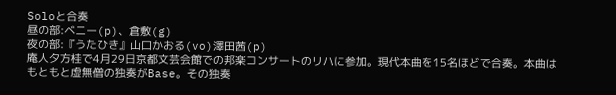Soloと合奏
昼の部:ベニー(p)、倉敷(g)
夜の部:『うたひき』山口かおる(vo)澤田茜(p)
庵人夕方桂で4月29日京都文芸会館での邦楽コンサートのリハに参加。現代本曲を15名ほどで合奏。本曲はもともと虚無僧の独奏がBase。その独奏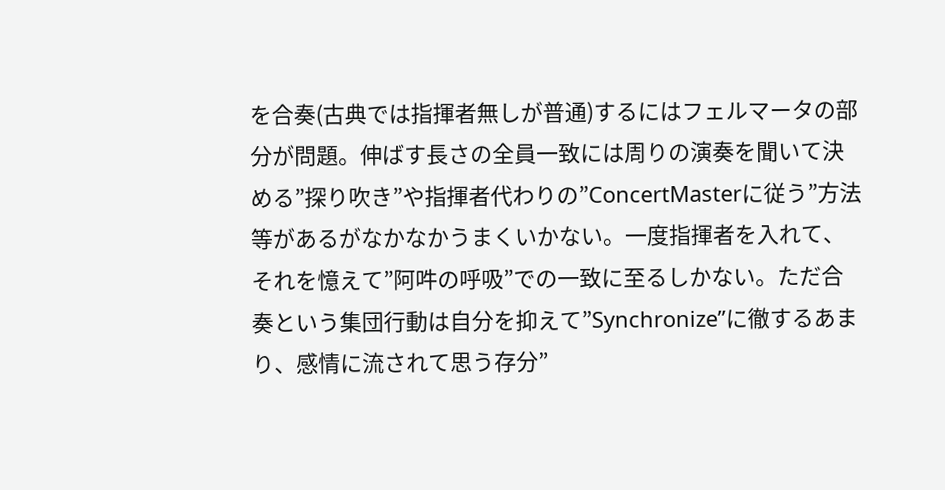を合奏(古典では指揮者無しが普通)するにはフェルマータの部分が問題。伸ばす長さの全員一致には周りの演奏を聞いて決める”探り吹き”や指揮者代わりの”ConcertMasterに従う”方法等があるがなかなかうまくいかない。一度指揮者を入れて、それを憶えて”阿吽の呼吸”での一致に至るしかない。ただ合奏という集団行動は自分を抑えて”Synchronize”に徹するあまり、感情に流されて思う存分”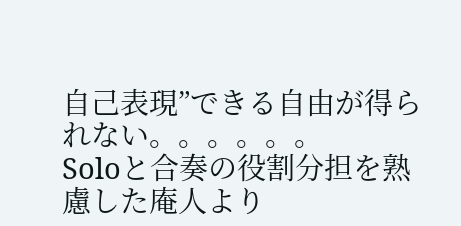自己表現”できる自由が得られない。。。。。。
Soloと合奏の役割分担を熟慮した庵人より